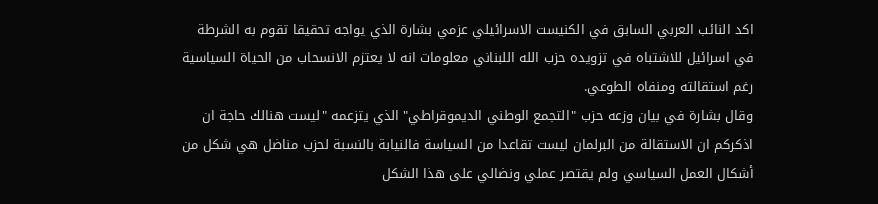اكد النائب العربي السابق في الكنيست الاسرائيلي عزمي بشارة الذي يواجه تحقيقا تقوم به الشرطة في اسرائيل للاشتباه في تزويده حزب الله اللبناني معلومات انه لا يعتزم الانسحاب من الحياة السياسية رغم استقالته ومنفاه الطوعي.
وقال بشارة في بيان وزعه حزب "التجمع الوطني الديموقراطي" الذي يتزعمه "ليست هنالك حاجة ان اذكركم ان الاستقالة من البرلمان ليست تقاعدا من السياسة فالنيابة بالنسبة لحزب مناضل هي شكل من أشكال العمل السياسي ولم يقتصر عملي ونضالي على هذا الشكل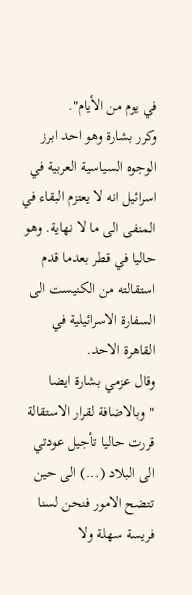في يوم من الأيام".
وكرر بشارة وهو احد ابرز الوجوه السياسية العربية في اسرائيل انه لا يعتزم البقاء في المنفى الى ما لا نهاية. وهو حاليا في قطر بعدما قدم استقالته من الكنيست الى السفارة الاسرائيلية في القاهرة الاحد.
وقال عزمي بشارة ايضا "وبالاضافة لقرار الاستقالة قررت حاليا تأجيل عودتي الى البلاد (...) الى حين تتضح الامور فنحن لسنا فريسة سهلة ولا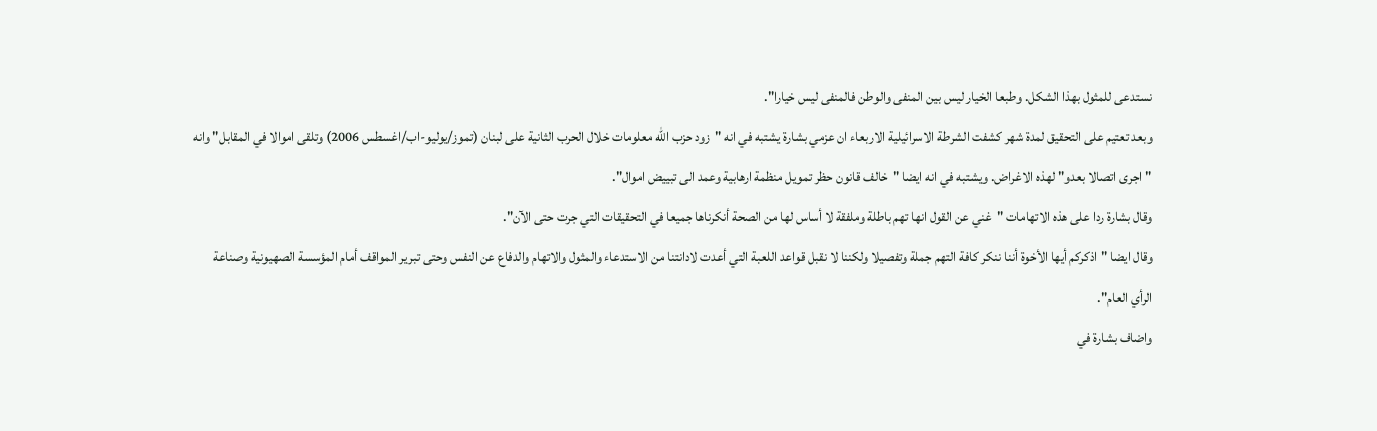نستدعى للمثول بهذا الشكل. وطبعا الخيار ليس بين المنفى والوطن فالمنفى ليس خيارا".
وبعد تعتيم على التحقيق لمدة شهر كشفت الشرطة الاسرائيلية الاربعاء ان عزمي بشارة يشتبه في انه "زود حزب الله معلومات خلال الحرب الثانية على لبنان (تموز/يوليو-اب/اغسطس 2006) وتلقى اموالا في المقابل" وانه "اجرى اتصالا بعدو" لهذه الاغراض. ويشتبه في انه ايضا "خالف قانون حظر تمويل منظمة ارهابية وعمد الى تبييض اموال".
وقال بشارة ردا على هذه الاتهامات "غني عن القول انها تهم باطلة وملفقة لا أساس لها من الصحة أنكرناها جميعا في التحقيقات التي جرت حتى الآن".
وقال ايضا "اذكركم أيها الأخوة أننا ننكر كافة التهم جملة وتفصيلا ولكننا لا نقبل قواعد اللعبة التي أعدت لادانتنا من الاستدعاء والمثول والاتهام والدفاع عن النفس وحتى تبرير المواقف أمام المؤسسة الصهيونية وصناعة الرأي العام".
واضاف بشارة في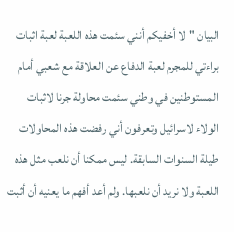البيان "لا أخفيكم أنني سئمت هذه اللعبة لعبة اثبات براءتي للمجرم لعبة الدفاع عن العلاقة مع شعبي أمام المستوطنين في وطني سئمت محاولة جرنا لاثبات الولاء لاسرائيل وتعرفون أني رفضت هذه المحاولات طيلة السنوات السابقة. ليس ممكنا أن نلعب مثل هذه اللعبة ولا نريد أن نلعبها. ولم أعد أفهم ما يعنيه أن أثبت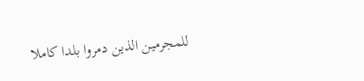للمجرمين الذين دمروا بلدا كاملا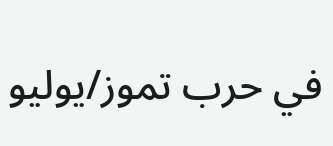في حرب تموز/يوليو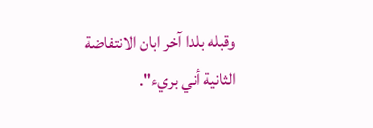وقبله بلدا آخر ابان الانتفاضة الثانية أني بريء".